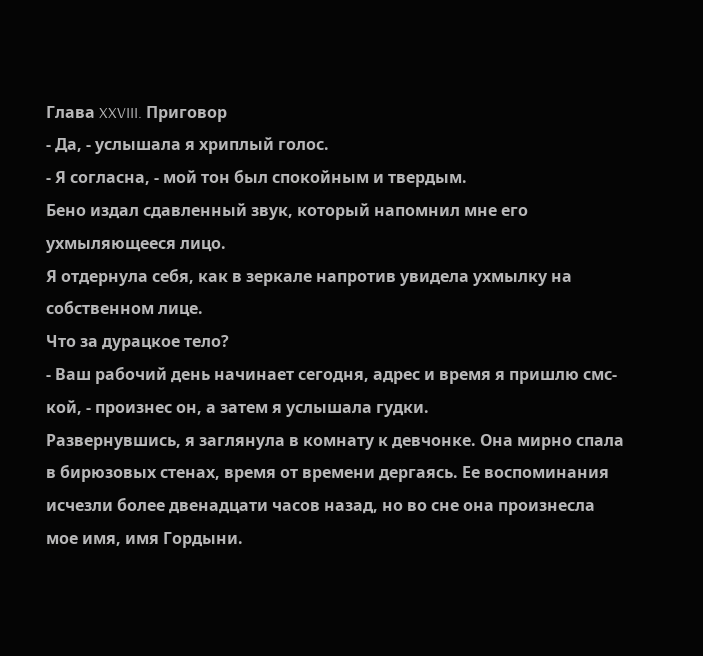Глава XXVIII. Приговор
- Да, - услышала я хриплый голос.
- Я согласна, - мой тон был спокойным и твердым.
Бено издал сдавленный звук, который напомнил мне его ухмыляющееся лицо.
Я отдернула себя, как в зеркале напротив увидела ухмылку на собственном лице.
Что за дурацкое тело?
- Ваш рабочий день начинает сегодня, адрес и время я пришлю смс-кой, - произнес он, а затем я услышала гудки.
Развернувшись, я заглянула в комнату к девчонке. Она мирно спала в бирюзовых стенах, время от времени дергаясь. Ее воспоминания исчезли более двенадцати часов назад, но во сне она произнесла мое имя, имя Гордыни.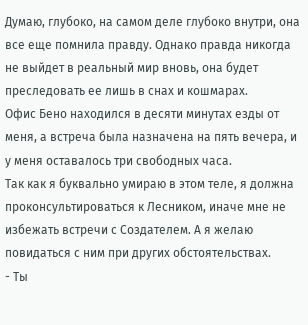Думаю, глубоко, на самом деле глубоко внутри, она все еще помнила правду. Однако правда никогда не выйдет в реальный мир вновь, она будет преследовать ее лишь в снах и кошмарах.
Офис Бено находился в десяти минутах езды от меня, а встреча была назначена на пять вечера, и у меня оставалось три свободных часа.
Так как я буквально умираю в этом теле, я должна проконсультироваться к Лесником, иначе мне не избежать встречи с Создателем. А я желаю повидаться с ним при других обстоятельствах.
- Ты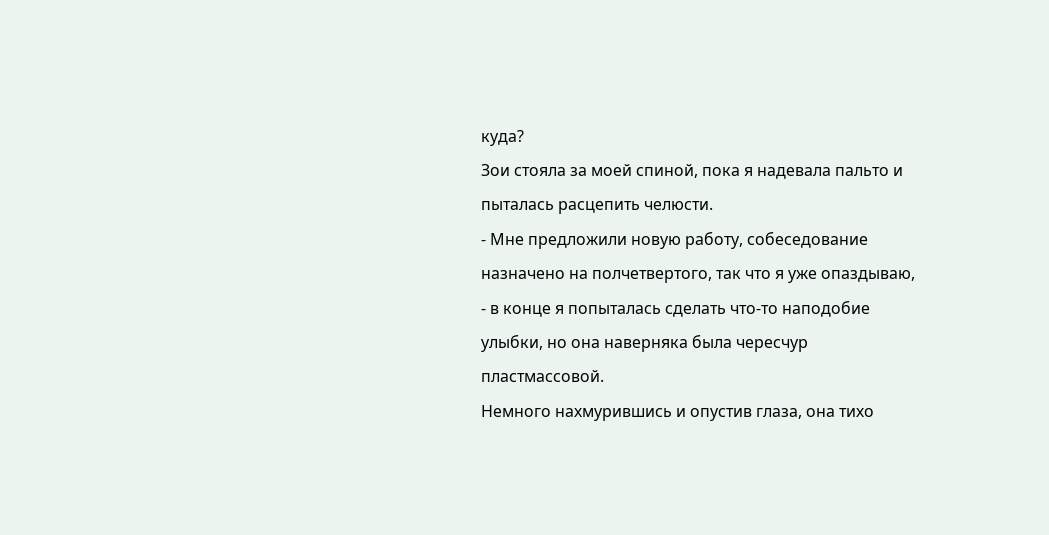куда?
Зои стояла за моей спиной, пока я надевала пальто и пыталась расцепить челюсти.
- Мне предложили новую работу, собеседование назначено на полчетвертого, так что я уже опаздываю, - в конце я попыталась сделать что-то наподобие улыбки, но она наверняка была чересчур пластмассовой.
Немного нахмурившись и опустив глаза, она тихо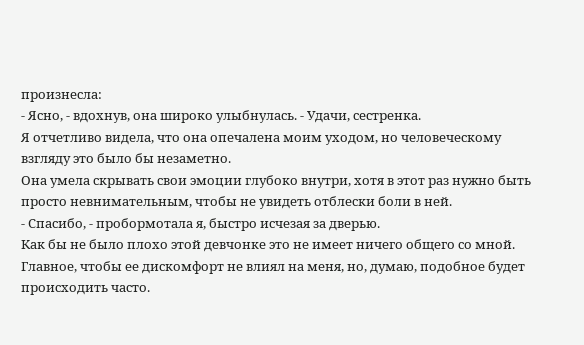произнесла:
- Ясно, - вдохнув, она широко улыбнулась. - Удачи, сестренка.
Я отчетливо видела, что она опечалена моим уходом, но человеческому взгляду это было бы незаметно.
Она умела скрывать свои эмоции глубоко внутри, хотя в этот раз нужно быть просто невнимательным, чтобы не увидеть отблески боли в ней.
- Спасибо, - пробормотала я, быстро исчезая за дверью.
Как бы не было плохо этой девчонке это не имеет ничего общего со мной. Главное, чтобы ее дискомфорт не влиял на меня, но, думаю, подобное будет происходить часто.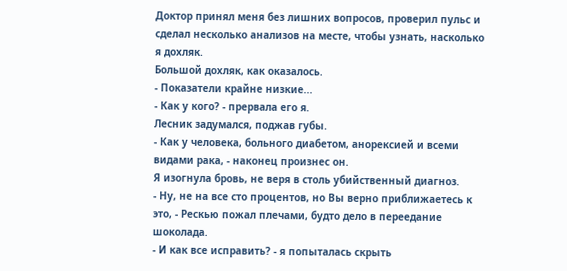Доктор принял меня без лишних вопросов, проверил пульс и сделал несколько анализов на месте, чтобы узнать, насколько я дохляк.
Большой дохляк, как оказалось.
- Показатели крайне низкие...
- Как у кого? - прервала его я.
Лесник задумался, поджав губы.
- Как у человека, больного диабетом, анорексией и всеми видами рака, - наконец произнес он.
Я изогнула бровь, не веря в столь убийственный диагноз.
- Ну, не на все сто процентов, но Вы верно приближаетесь к это, - Рескью пожал плечами, будто дело в переедание шоколада.
- И как все исправить? - я попыталась скрыть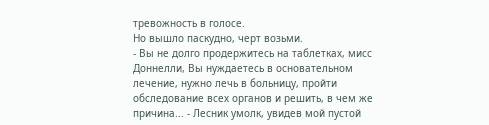тревожность в голосе.
Но вышло паскудно, черт возьми.
- Вы не долго продержитесь на таблетках, мисс Доннелли, Вы нуждаетесь в основательном лечение, нужно лечь в больницу, пройти обследование всех органов и решить, в чем же причина... - Лесник умолк, увидев мой пустой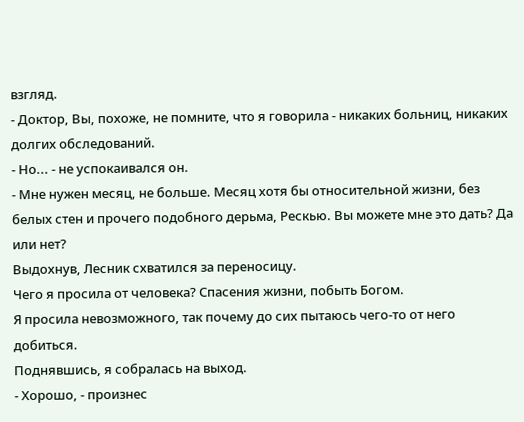взгляд.
- Доктор, Вы, похоже, не помните, что я говорила - никаких больниц, никаких долгих обследований.
- Но... - не успокаивался он.
- Мне нужен месяц, не больше. Месяц хотя бы относительной жизни, без белых стен и прочего подобного дерьма, Рескью. Вы можете мне это дать? Да или нет?
Выдохнув, Лесник схватился за переносицу.
Чего я просила от человека? Спасения жизни, побыть Богом.
Я просила невозможного, так почему до сих пытаюсь чего-то от него добиться.
Поднявшись, я собралась на выход.
- Хорошо, - произнес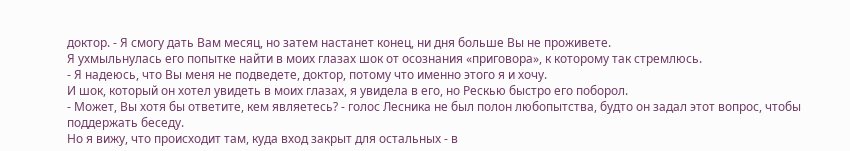доктор. - Я смогу дать Вам месяц, но затем настанет конец, ни дня больше Вы не проживете.
Я ухмыльнулась его попытке найти в моих глазах шок от осознания «приговора», к которому так стремлюсь.
- Я надеюсь, что Вы меня не подведете, доктор, потому что именно этого я и хочу.
И шок, который он хотел увидеть в моих глазах, я увидела в его, но Рескью быстро его поборол.
- Может, Вы хотя бы ответите, кем являетесь? - голос Лесника не был полон любопытства, будто он задал этот вопрос, чтобы поддержать беседу.
Но я вижу, что происходит там, куда вход закрыт для остальных - в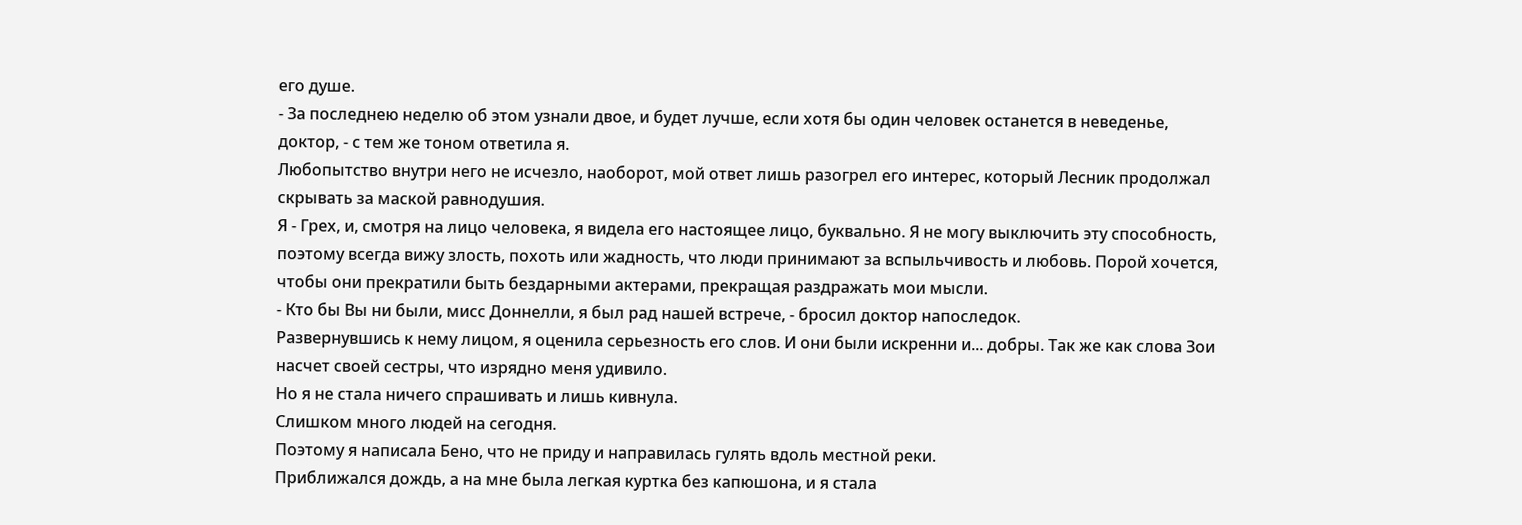его душе.
- За последнею неделю об этом узнали двое, и будет лучше, если хотя бы один человек останется в неведенье, доктор, - с тем же тоном ответила я.
Любопытство внутри него не исчезло, наоборот, мой ответ лишь разогрел его интерес, который Лесник продолжал скрывать за маской равнодушия.
Я - Грех, и, смотря на лицо человека, я видела его настоящее лицо, буквально. Я не могу выключить эту способность, поэтому всегда вижу злость, похоть или жадность, что люди принимают за вспыльчивость и любовь. Порой хочется, чтобы они прекратили быть бездарными актерами, прекращая раздражать мои мысли.
- Кто бы Вы ни были, мисс Доннелли, я был рад нашей встрече, - бросил доктор напоследок.
Развернувшись к нему лицом, я оценила серьезность его слов. И они были искренни и... добры. Так же как слова Зои насчет своей сестры, что изрядно меня удивило.
Но я не стала ничего спрашивать и лишь кивнула.
Слишком много людей на сегодня.
Поэтому я написала Бено, что не приду и направилась гулять вдоль местной реки.
Приближался дождь, а на мне была легкая куртка без капюшона, и я стала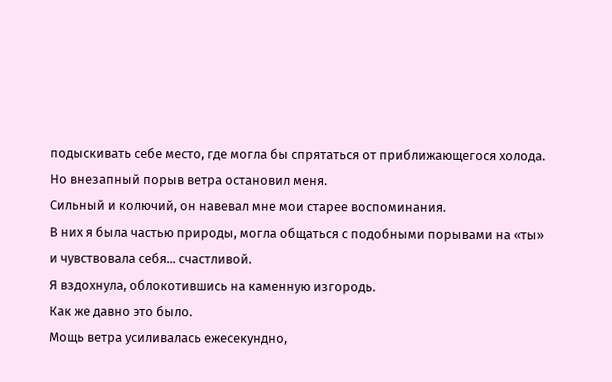подыскивать себе место, где могла бы спрятаться от приближающегося холода. Но внезапный порыв ветра остановил меня.
Сильный и колючий, он навевал мне мои старее воспоминания.
В них я была частью природы, могла общаться с подобными порывами на «ты» и чувствовала себя... счастливой.
Я вздохнула, облокотившись на каменную изгородь.
Как же давно это было.
Мощь ветра усиливалась ежесекундно,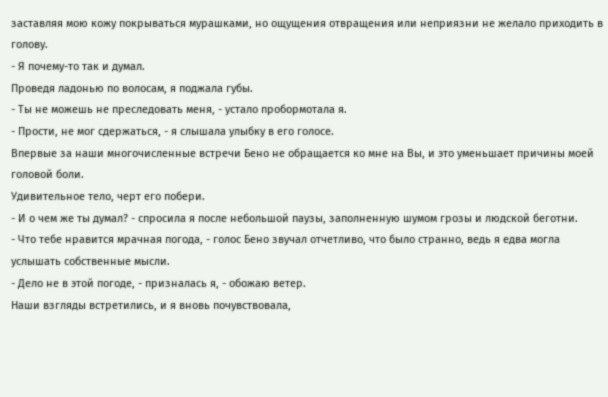заставляя мою кожу покрываться мурашками, но ощущения отвращения или неприязни не желало приходить в голову.
- Я почему-то так и думал.
Проведя ладонью по волосам, я поджала губы.
- Ты не можешь не преследовать меня, - устало пробормотала я.
- Прости, не мог сдержаться, - я слышала улыбку в его голосе.
Впервые за наши многочисленные встречи Бено не обращается ко мне на Вы, и это уменьшает причины моей головой боли.
Удивительное тело, черт его побери.
- И о чем же ты думал? - спросила я после небольшой паузы, заполненную шумом грозы и людской беготни.
- Что тебе нравится мрачная погода, - голос Бено звучал отчетливо, что было странно, ведь я едва могла услышать собственные мысли.
- Дело не в этой погоде, - призналась я, - обожаю ветер.
Наши взгляды встретились, и я вновь почувствовала,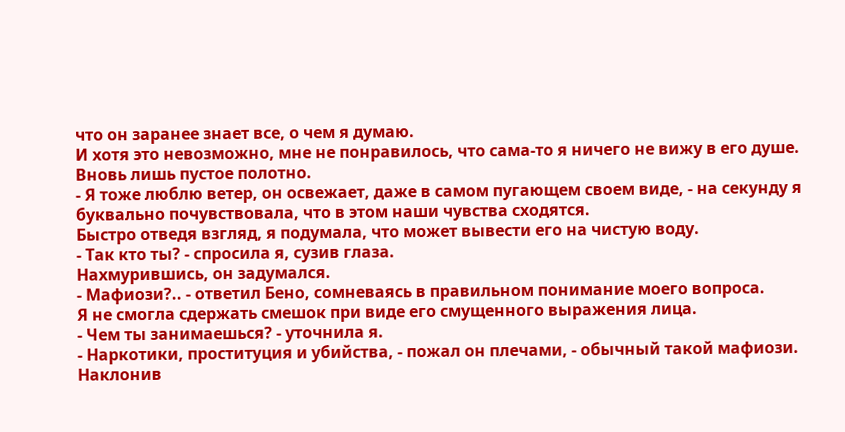что он заранее знает все, о чем я думаю.
И хотя это невозможно, мне не понравилось, что сама-то я ничего не вижу в его душе.
Вновь лишь пустое полотно.
- Я тоже люблю ветер, он освежает, даже в самом пугающем своем виде, - на секунду я буквально почувствовала, что в этом наши чувства сходятся.
Быстро отведя взгляд, я подумала, что может вывести его на чистую воду.
- Так кто ты? - спросила я, сузив глаза.
Нахмурившись, он задумался.
- Мафиози?.. - ответил Бено, сомневаясь в правильном понимание моего вопроса.
Я не смогла сдержать смешок при виде его смущенного выражения лица.
- Чем ты занимаешься? - уточнила я.
- Наркотики, проституция и убийства, - пожал он плечами, - обычный такой мафиози.
Наклонив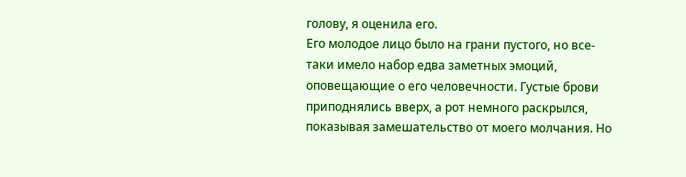голову, я оценила его.
Его молодое лицо было на грани пустого, но все-таки имело набор едва заметных эмоций, оповещающие о его человечности. Густые брови приподнялись вверх, а рот немного раскрылся, показывая замешательство от моего молчания. Но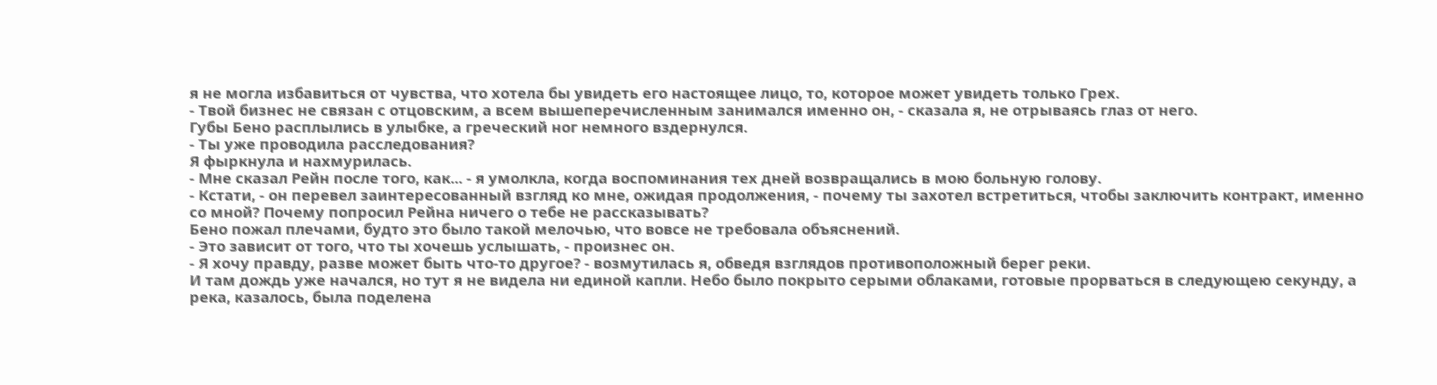я не могла избавиться от чувства, что хотела бы увидеть его настоящее лицо, то, которое может увидеть только Грех.
- Твой бизнес не связан с отцовским, а всем вышеперечисленным занимался именно он, - сказала я, не отрываясь глаз от него.
Губы Бено расплылись в улыбке, а греческий ног немного вздернулся.
- Ты уже проводила расследования?
Я фыркнула и нахмурилась.
- Мне сказал Рейн после того, как... - я умолкла, когда воспоминания тех дней возвращались в мою больную голову.
- Кстати, - он перевел заинтересованный взгляд ко мне, ожидая продолжения, - почему ты захотел встретиться, чтобы заключить контракт, именно со мной? Почему попросил Рейна ничего о тебе не рассказывать?
Бено пожал плечами, будто это было такой мелочью, что вовсе не требовала объяснений.
- Это зависит от того, что ты хочешь услышать, - произнес он.
- Я хочу правду, разве может быть что-то другое? - возмутилась я, обведя взглядов противоположный берег реки.
И там дождь уже начался, но тут я не видела ни единой капли. Небо было покрыто серыми облаками, готовые прорваться в следующею секунду, а река, казалось, была поделена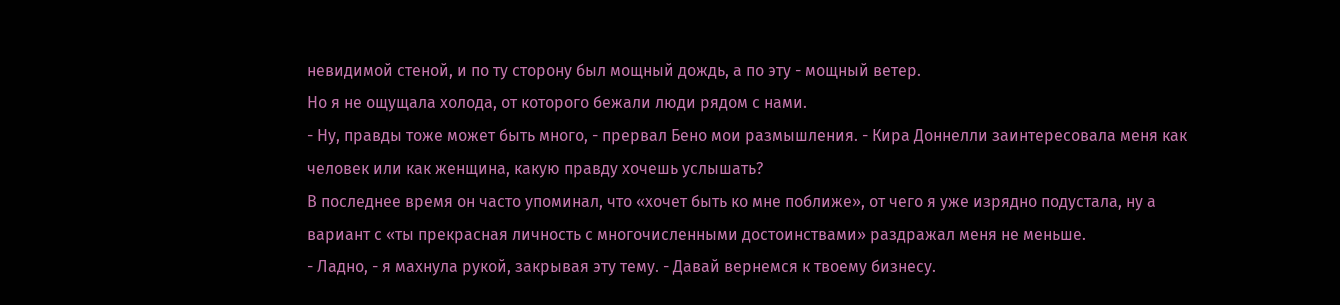невидимой стеной, и по ту сторону был мощный дождь, а по эту - мощный ветер.
Но я не ощущала холода, от которого бежали люди рядом с нами.
- Ну, правды тоже может быть много, - прервал Бено мои размышления. - Кира Доннелли заинтересовала меня как человек или как женщина, какую правду хочешь услышать?
В последнее время он часто упоминал, что «хочет быть ко мне поближе», от чего я уже изрядно подустала, ну а вариант с «ты прекрасная личность с многочисленными достоинствами» раздражал меня не меньше.
- Ладно, - я махнула рукой, закрывая эту тему. - Давай вернемся к твоему бизнесу.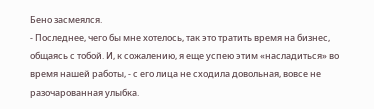Бено засмеялся.
- Последнее, чего бы мне хотелось, так это тратить время на бизнес, общаясь с тобой. И, к сожалению, я еще успею этим «насладиться» во время нашей работы, - с его лица не сходила довольная, вовсе не разочарованная улыбка.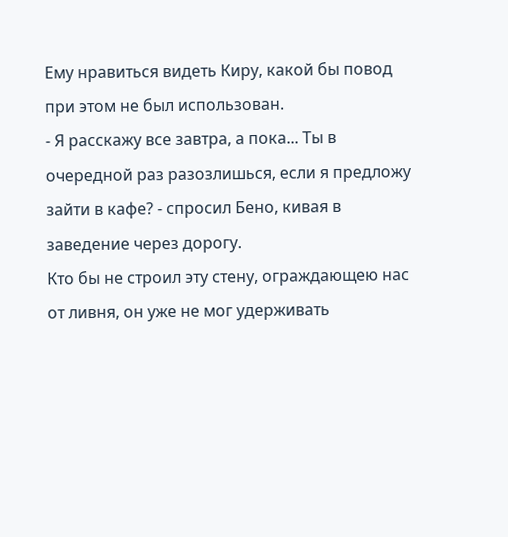Ему нравиться видеть Киру, какой бы повод при этом не был использован.
- Я расскажу все завтра, а пока... Ты в очередной раз разозлишься, если я предложу зайти в кафе? - спросил Бено, кивая в заведение через дорогу.
Кто бы не строил эту стену, ограждающею нас от ливня, он уже не мог удерживать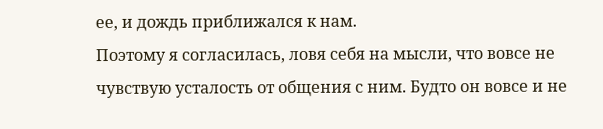ее, и дождь приближался к нам.
Поэтому я согласилась, ловя себя на мысли, что вовсе не чувствую усталость от общения с ним. Будто он вовсе и не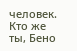человек.
Кто же ты, Бено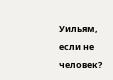Уильям, если не человек?